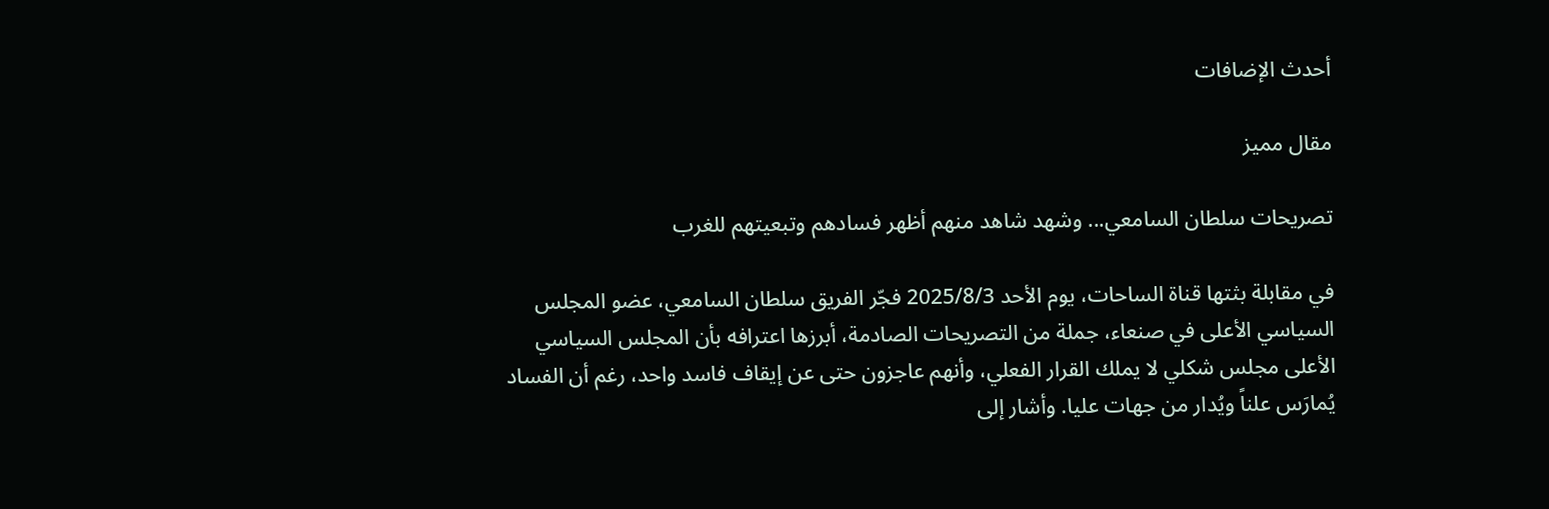أحدث الإضافات

مقال مميز

تصريحات سلطان السامعي... وشهد شاهد منهم أظهر فسادهم وتبعيتهم للغرب

في مقابلة بثتها قناة الساحات، يوم الأحد 2025/8/3 فجّر الفريق سلطان السامعي، عضو المجلس السياسي الأعلى في صنعاء، جملة من التصريحات الصادمة، أبرزها اعترافه بأن المجلس السياسي الأعلى مجلس شكلي لا يملك القرار الفعلي، وأنهم عاجزون حتى عن إيقاف فاسد واحد، رغم أن الفساد يُمارَس علناً ويُدار من جهات عليا. وأشار إلى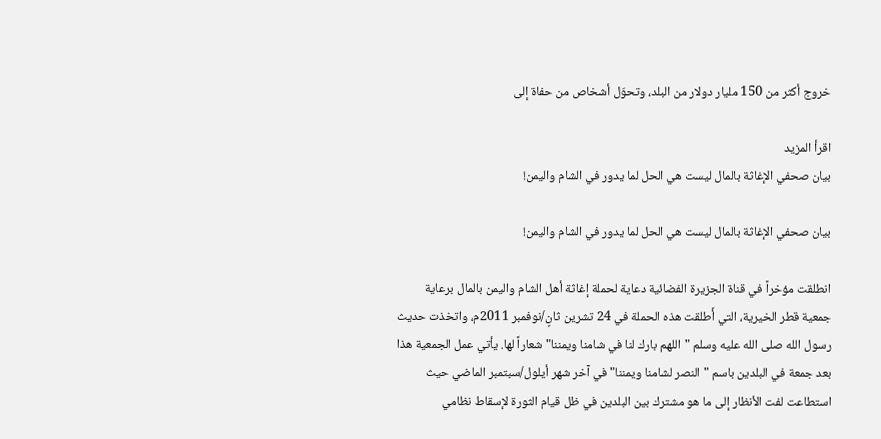خروج أكثر من 150 مليار دولار من البلد، وتحوّل أشخاص من حفاة إلى

اقرأ المزيد
بيان صحفي الإغاثة بالمال ليست هي الحل لما يدور في الشام واليمن!

بيان صحفي الإغاثة بالمال ليست هي الحل لما يدور في الشام واليمن!

انطلقت مؤخراً في قناة الجزيرة الفضائية دعاية لحملة إغاثة أهل الشام واليمن بالمال برعاية جمعية قطر الخيرية، التي أَطلقت هذه الحملة في 24 تشرين ثانٍ/نوفمبر 2011م، واتخذت حديث رسول الله صلى الله عليه وسلم "اللهم بارك لنا في شامنا ويمننا" شعاراً لها. يأتي عمل الجمعية هذا بعد جمعة في البلدين باسم "النصر لشامنا ويمننا" في آخر شهر أيلول/سبتمبر الماضي حيث استطاعت لفت الأنظار إلى ما هو مشترك بين البلدين في ظل قيام الثورة لإسقاط نظامي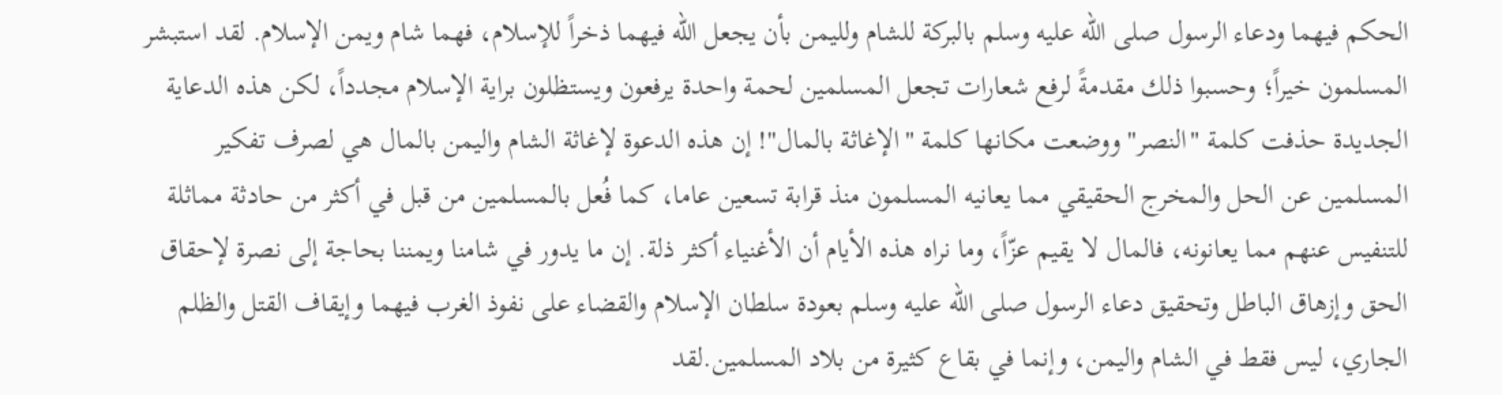الحكم فيهما ودعاء الرسول صلى الله عليه وسلم بالبركة للشام ولليمن بأن يجعل الله فيهما ذخراً للإسلام، فهما شام ويمن الإسلام. لقد استبشر المسلمون خيراً؛ وحسبوا ذلك مقدمةً لرفع شعارات تجعل المسلمين لحمة واحدة يرفعون ويستظلون براية الإسلام مجدداً، لكن هذه الدعاية الجديدة حذفت كلمة "النصر" ووضعت مكانها كلمة "الإغاثة بالمال"! إن هذه الدعوة لإغاثة الشام واليمن بالمال هي لصرف تفكير المسلمين عن الحل والمخرج الحقيقي مما يعانيه المسلمون منذ قرابة تسعين عاما، كما فُعل بالمسلمين من قبل في أكثر من حادثة مماثلة للتنفيس عنهم مما يعانونه، فالمال لا يقيم عزّاً، وما نراه هذه الأيام أن الأغنياء أكثر ذلة. إن ما يدور في شامنا ويمننا بحاجة إلى نصرة لإحقاق الحق وإزهاق الباطل وتحقيق دعاء الرسول صلى الله عليه وسلم بعودة سلطان الإسلام والقضاء على نفوذ الغرب فيهما وإيقاف القتل والظلم الجاري، ليس فقط في الشام واليمن، وإنما في بقاع كثيرة من بلاد المسلمين.لقد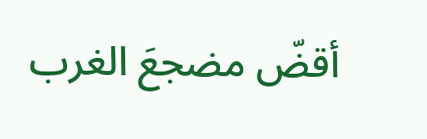أقضّ مضجعَ الغرب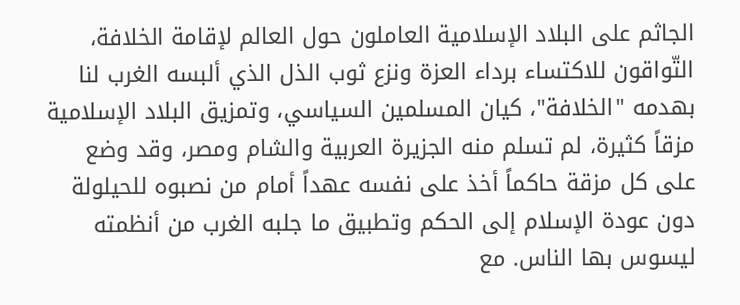الجاثم على البلاد الإسلامية العاملون حول العالم لإقامة الخلافة، التّواقون للاكتساء برداء العزة ونزع ثوب الذل الذي ألبسه الغرب لنا بهدمه "الخلافة"، كيان المسلمين السياسي، وتمزيق البلاد الإسلامية مزقاً كثيرة، لم تسلم منه الجزيرة العربية والشام ومصر، وقد وضع على كل مزقة حاكماً أخذ على نفسه عهداً أمام من نصبوه للحيلولة دون عودة الإسلام إلى الحكم وتطبيق ما جلبه الغرب من أنظمته ليسوس بها الناس. مع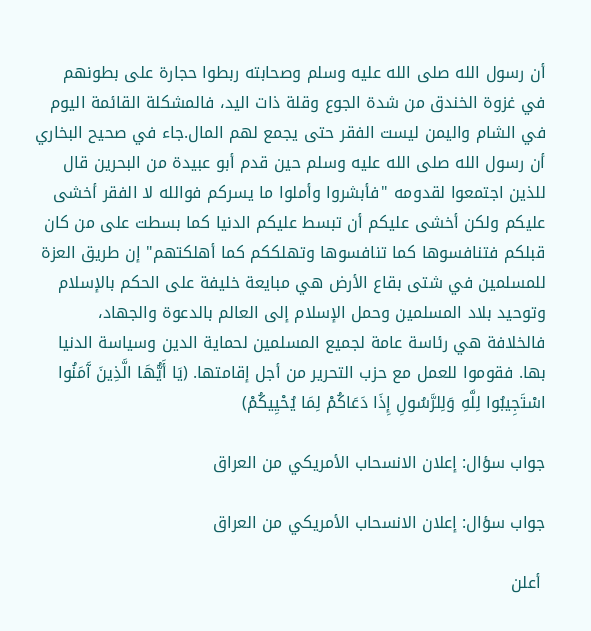أن رسول الله صلى الله عليه وسلم وصحابته ربطوا حجارة على بطونهم في غزوة الخندق من شدة الجوع وقلة ذات اليد، فالمشكلة القائمة اليوم في الشام واليمن ليست الفقر حتى يجمع لهم المال.جاء في صحيح البخاري أن رسول الله صلى الله عليه وسلم حين قدم أبو عبيدة من البحرين قال للذين اجتمعوا لقدومه "فأبشروا وأملوا ما يسركم فوالله لا الفقر أخشى عليكم ولكن أخشى عليكم أن تبسط عليكم الدنيا كما بسطت على من كان قبلكم فتنافسوها كما تنافسوها وتهلككم كما أهلكتهم" إن طريق العزة للمسلمين في شتى بقاع الأرض هي مبايعة خليفة على الحكم بالإسلام وتوحيد بلاد المسلمين وحمل الإسلام إلى العالم بالدعوة والجهاد، فالخلافة هي رئاسة عامة لجميع المسلمين لحماية الدين وسياسة الدنيا بها. فقوموا للعمل مع حزب التحرير من أجل إقامتها. (يَا أَيُّهَا الَّذِينَ آَمَنُوا اسْتَجِيبُوا لِلَّهِ وَلِلرَّسُولِ إِذَا دَعَاكُمْ لِمَا يُحْيِيكُمْ)

جواب سؤال: إعلان الانسحاب الأمريكي من العراق

جواب سؤال: إعلان الانسحاب الأمريكي من العراق

 أعلن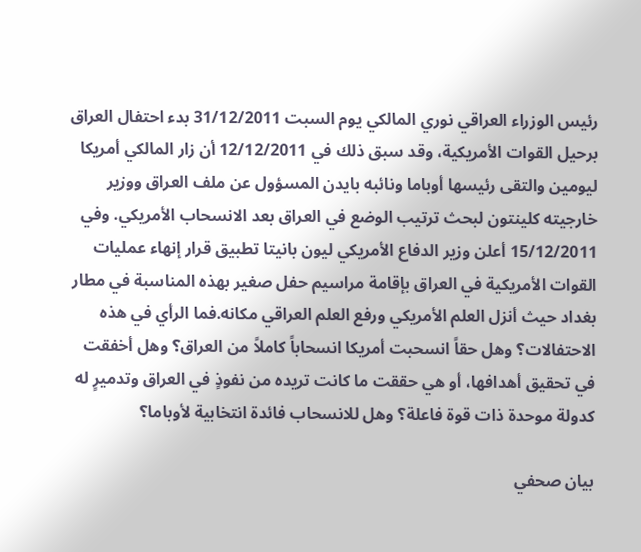رئيس الوزراء العراقي نوري المالكي يوم السبت 31/12/2011 بدء احتفال العراق برحيل القوات الأمريكية، وقد سبق ذلك في 12/12/2011 أن زار المالكي أمريكا ليومين والتقى رئيسها أوباما ونائبه بايدن المسؤول عن ملف العراق ووزير خارجيته كلينتون لبحث ترتيب الوضع في العراق بعد الانسحاب الأمريكي. وفي 15/12/2011 أعلن وزير الدفاع الأمريكي ليون بانيتا تطبيق قرار إنهاء عمليات القوات الأمريكية في العراق بإقامة مراسيم حفل صغير بهذه المناسبة في مطار بغداد حيث أنزل العلم الأمريكي ورفع العلم العراقي مكانه.فما الرأي في هذه الاحتفالات؟ وهل حقاً انسحبت أمريكا انسحاباً كاملاً من العراق؟ وهل أخفقت في تحقيق أهدافها، أو هي حققت ما كانت تريده من نفوذٍ في العراق وتدميرٍ له كدولة موحدة ذات قوة فاعلة؟ وهل للانسحاب فائدة انتخابية لأوباما؟

بيان صحفي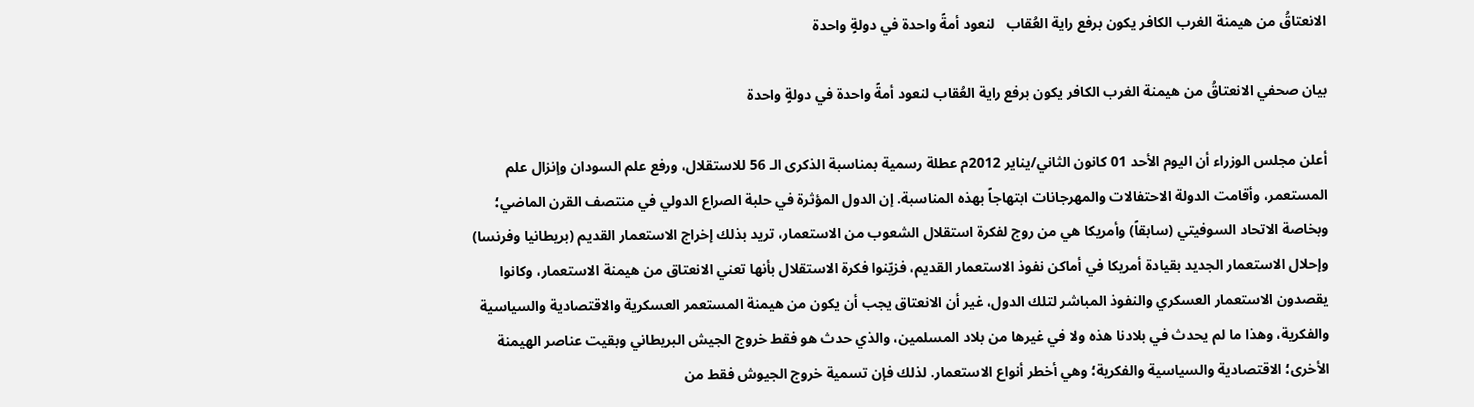الانعتاقُ من هيمنة الغرب الكافر يكون برفع راية العُقاب   لنعود أمةً واحدة في دولةٍ واحدة

بيان صحفي الانعتاقُ من هيمنة الغرب الكافر يكون برفع راية العُقاب لنعود أمةً واحدة في دولةٍ واحدة

أعلن مجلس الوزراء أن اليوم الأحد 01 كانون الثاني/يناير 2012م عطلة رسمية بمناسبة الذكرى الـ 56 للاستقلال، ورفع علم السودان وإنزال علم المستعمر، وأقامت الدولة الاحتفالات والمهرجانات ابتهاجاً بهذه المناسبة. إن الدول المؤثرة في حلبة الصراع الدولي في منتصف القرن الماضي؛ وبخاصة الاتحاد السوفيتي (سابقاً) وأمريكا هي من روج لفكرة استقلال الشعوب من الاستعمار، تريد بذلك إخراج الاستعمار القديم (بريطانيا وفرنسا) وإحلال الاستعمار الجديد بقيادة أمريكا في أماكن نفوذ الاستعمار القديم، فزيّنوا فكرة الاستقلال بأنها تعني الانعتاق من هيمنة الاستعمار، وكانوا يقصدون الاستعمار العسكري والنفوذ المباشر لتلك الدول، غير أن الانعتاق يجب أن يكون من هيمنة المستعمر العسكرية والاقتصادية والسياسية والفكرية، وهذا ما لم يحدث في بلادنا هذه ولا في غيرها من بلاد المسلمين، والذي حدث هو فقط خروج الجيش البريطاني وبقيت عناصر الهيمنة الأخرى؛ الاقتصادية والسياسية والفكرية؛ وهي أخطر أنواع الاستعمار. لذلك فإن تسمية خروج الجيوش فقط من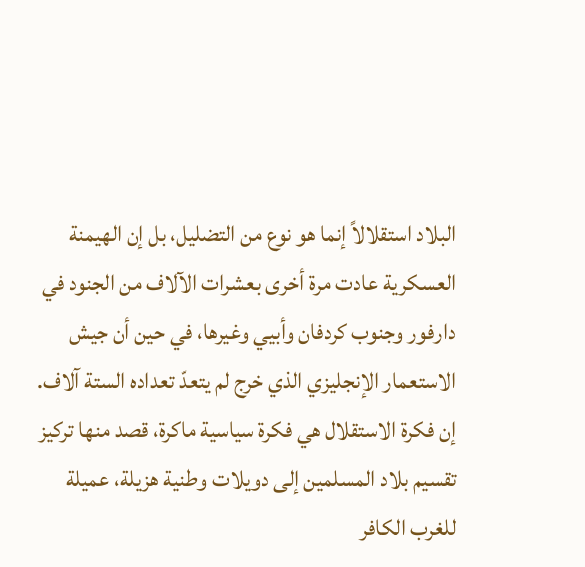البلاد استقلالاً إنما هو نوع من التضليل، بل إن الهيمنة العسكرية عادت مرة أخرى بعشرات الآلاف من الجنود في دارفور وجنوب كردفان وأبيي وغيرها، في حين أن جيش الاستعمار الإنجليزي الذي خرج لم يتعدّ تعداده الستة آلاف. إن فكرة الاستقلال هي فكرة سياسية ماكرة، قصد منها تركيز تقسيم بلاد المسلمين إلى دويلات وطنية هزيلة، عميلة للغرب الكافر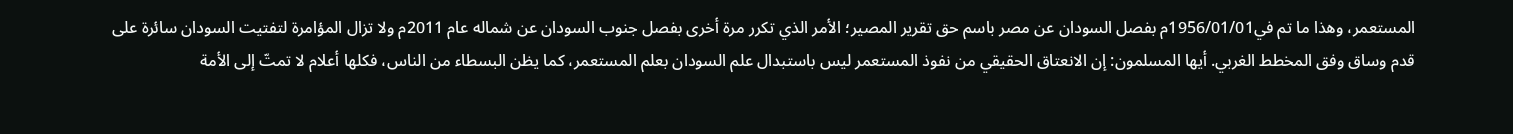المستعمر، وهذا ما تم في1956/01/01م بفصل السودان عن مصر باسم حق تقرير المصير؛ الأمر الذي تكرر مرة أخرى بفصل جنوب السودان عن شماله عام 2011م ولا تزال المؤامرة لتفتيت السودان سائرة على قدم وساق وفق المخطط الغربي. أيها المسلمون: إن الانعتاق الحقيقي من نفوذ المستعمر ليس باستبدال علم السودان بعلم المستعمر، كما يظن البسطاء من الناس، فكلها أعلام لا تمتّ إلى الأمة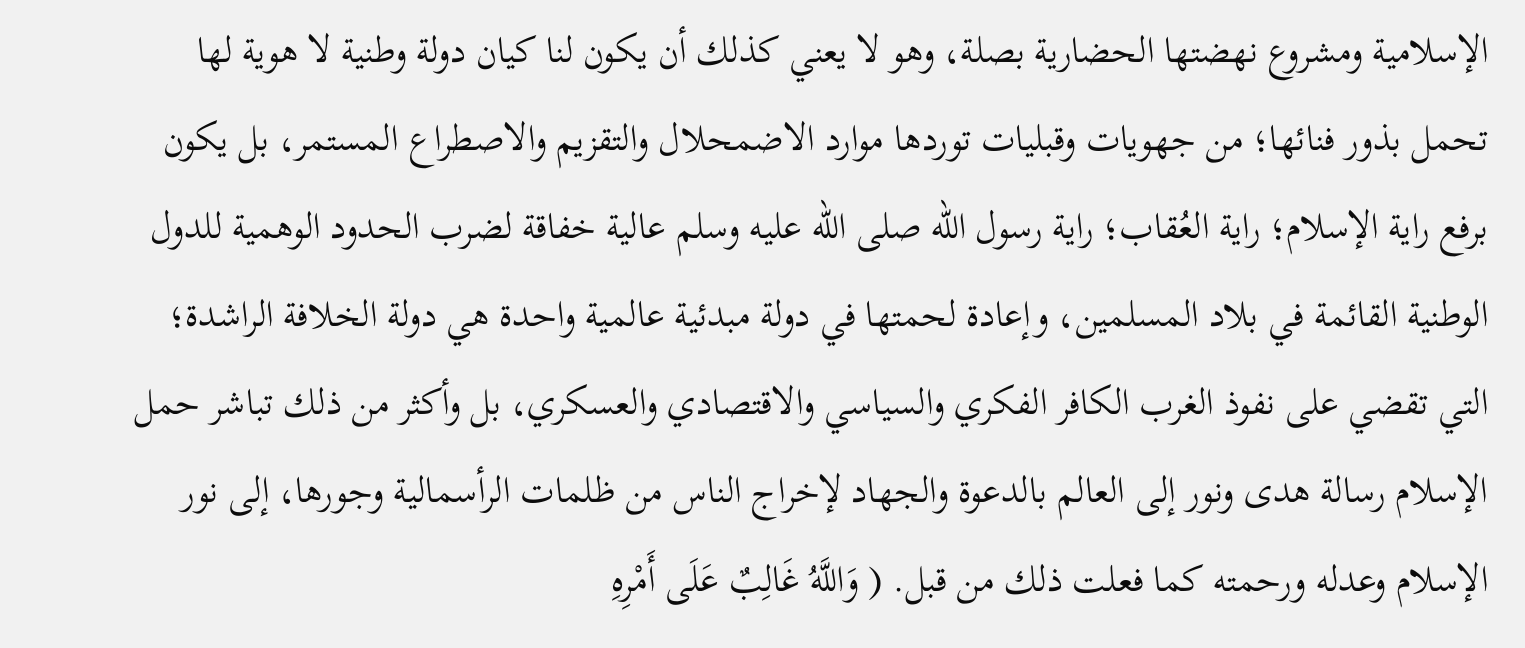الإسلامية ومشروع نهضتها الحضارية بصلة، وهو لا يعني كذلك أن يكون لنا كيان دولة وطنية لا هوية لها تحمل بذور فنائها؛ من جهويات وقبليات توردها موارد الاضمحلال والتقزيم والاصطراع المستمر، بل يكون برفع راية الإسلام؛ راية العُقاب؛ راية رسول الله صلى الله عليه وسلم عالية خفاقة لضرب الحدود الوهمية للدول الوطنية القائمة في بلاد المسلمين، وإعادة لحمتها في دولة مبدئية عالمية واحدة هي دولة الخلافة الراشدة؛ التي تقضي على نفوذ الغرب الكافر الفكري والسياسي والاقتصادي والعسكري، بل وأكثر من ذلك تباشر حمل الإسلام رسالة هدى ونور إلى العالم بالدعوة والجهاد لإخراج الناس من ظلمات الرأسمالية وجورها، إلى نور الإسلام وعدله ورحمته كما فعلت ذلك من قبل. ( وَاللَّهُ غَالِبٌ عَلَى أَمْرِهِ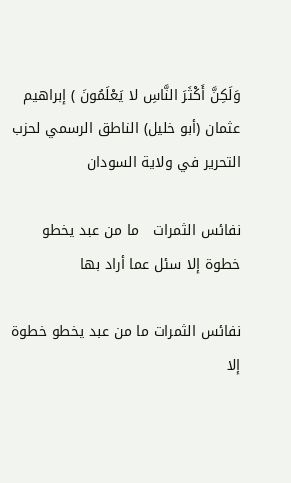وَلَكِنَّ أَكْثَرَ النَّاسِ لا يَعْلَمُونَ ) إبراهيم عثمان (أبو خليل) الناطق الرسمي لحزب التحرير في ولاية السودان

نفائس الثمرات   ما من عبد يخطو خطوة إلا سئل عما أراد بها

نفائس الثمرات ما من عبد يخطو خطوة إلا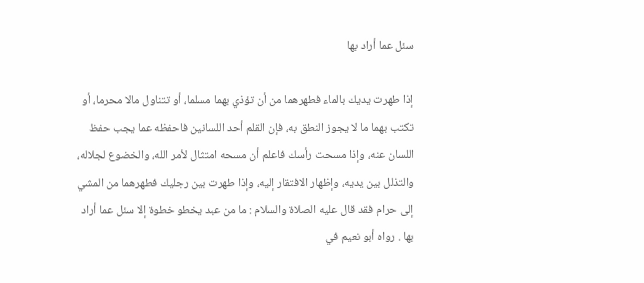سئل عما أراد بها

إذا طهرت يديك بالماء فطهرهما من أن تؤذي بهما مسلما، أو تتناول مالا محرما، أو تكتب بهما ما لا يجوز النطق به، فإن القلم أحد اللسانين فاحفظه عما يجب حفظ اللسان عنه، وإذا مسحت رأسك فاعلم أن مسحه امتثال لأمر الله، والخضوع لجلاله، والتذلل بين يديه، وإظهار الافتقار إليه، وإذا طهرت بين رجليك فطهرهما من المشي إلى حرام فقد قال عليه الصلاة والسلام : ما من عبد يخطو خطوة إلا سئل عما أراد بها . رواه أبو نعيم في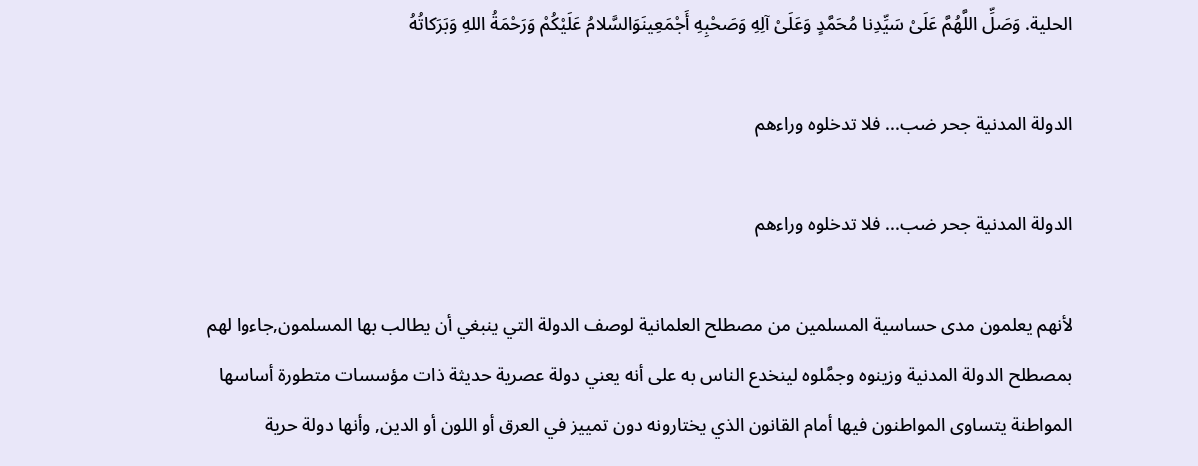الحلية. وَصَلِّ اللَّهُمَّ عَلَىْ سَيِّدِنا مُحَمَّدٍ وَعَلَىْ آلِهِ وَصَحْبِهِ أَجْمَعِينَوَالسَّلامُ عَلَيْكُمْ وَرَحْمَةُ اللهِ وَبَرَكاتُهُ

الدولة المدنية جحر ضب... فلا تدخلوه وراءهم

الدولة المدنية جحر ضب... فلا تدخلوه وراءهم

لأنهم يعلمون مدى حساسية المسلمين من مصطلح العلمانية لوصف الدولة التي ينبغي أن يطالب بها المسلمون,جاءوا لهم بمصطلح الدولة المدنية وزينوه وجمَّلوه لينخدع الناس به على أنه يعني دولة عصرية حديثة ذات مؤسسات متطورة أساسها المواطنة يتساوى المواطنون فيها أمام القانون الذي يختارونه دون تمييز في العرق أو اللون أو الدين, وأنها دولة حرية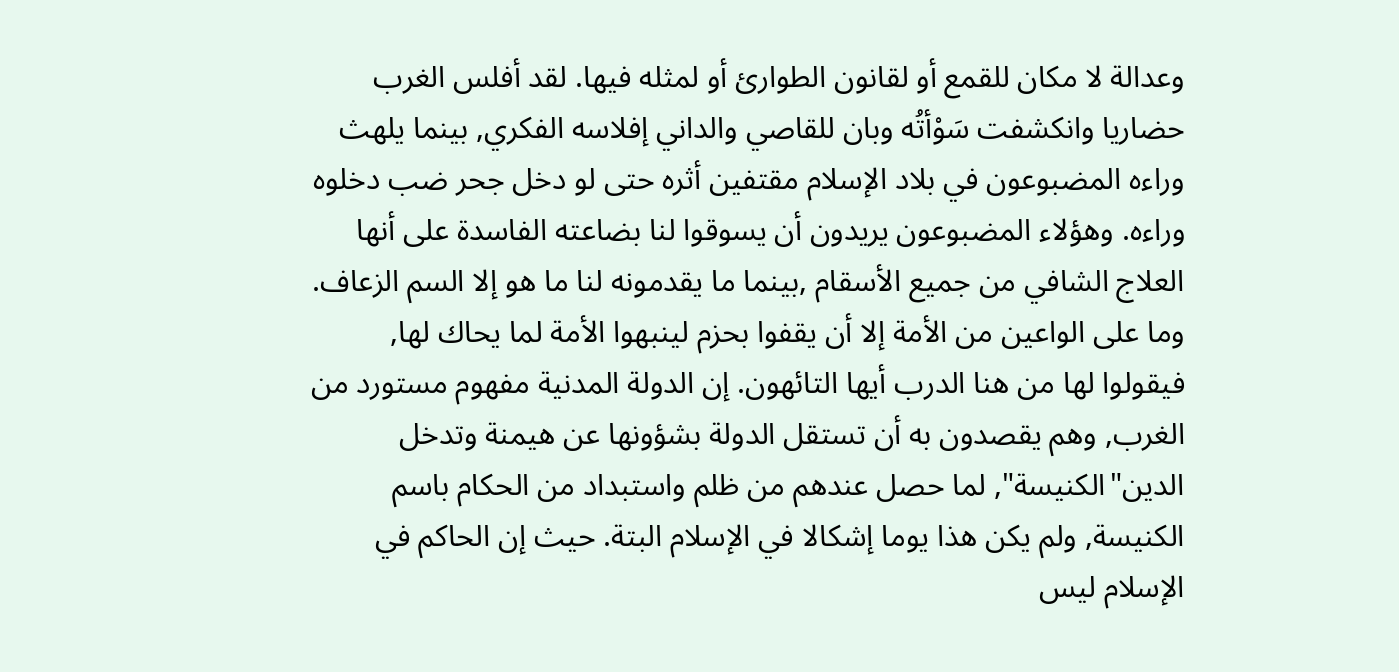وعدالة لا مكان للقمع أو لقانون الطوارئ أو لمثله فيها. لقد أفلس الغرب حضاريا وانكشفت سَوْأتُه وبان للقاصي والداني إفلاسه الفكري, بينما يلهث وراءه المضبوعون في بلاد الإسلام مقتفين أثره حتى لو دخل جحر ضب دخلوه وراءه. وهؤلاء المضبوعون يريدون أن يسوقوا لنا بضاعته الفاسدة على أنها العلاج الشافي من جميع الأسقام ,بينما ما يقدمونه لنا ما هو إلا السم الزعاف. وما على الواعين من الأمة إلا أن يقفوا بحزم لينبهوا الأمة لما يحاك لها, فيقولوا لها من هنا الدرب أيها التائهون. إن الدولة المدنية مفهوم مستورد من الغرب, وهم يقصدون به أن تستقل الدولة بشؤونها عن هيمنة وتدخل الدين"الكنيسة", لما حصل عندهم من ظلم واستبداد من الحكام باسم الكنيسة, ولم يكن هذا يوما إشكالا في الإسلام البتة. حيث إن الحاكم في الإسلام ليس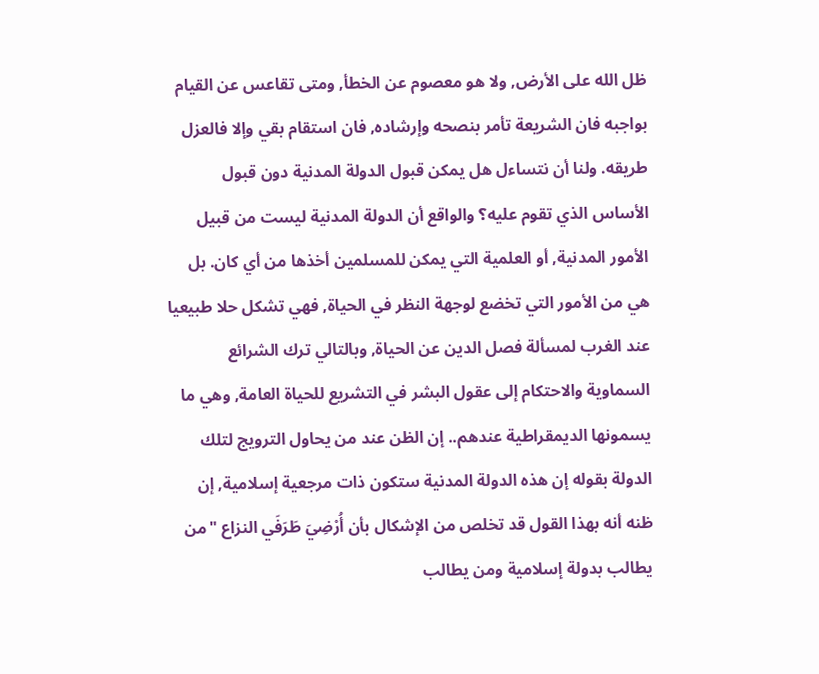ظل الله على الأرض, ولا هو معصوم عن الخطأ, ومتى تقاعس عن القيام بواجبه فان الشريعة تأمر بنصحه وإرشاده, فان استقام بقي وإلا فالعزل طريقه. ولنا أن نتساءل هل يمكن قبول الدولة المدنية دون قبول الأساس الذي تقوم عليه؟ والواقع أن الدولة المدنية ليست من قبيل الأمور المدنية, أو العلمية التي يمكن للمسلمين أخذها من أي كان. بل هي من الأمور التي تخضع لوجهة النظر في الحياة, فهي تشكل حلا طبيعيا عند الغرب لمسألة فصل الدين عن الحياة, وبالتالي ترك الشرائع السماوية والاحتكام إلى عقول البشر في التشريع للحياة العامة, وهي ما يسمونها الديمقراطية عندهم.. إن الظن عند من يحاول الترويج لتلك الدولة بقوله إن هذه الدولة المدنية ستكون ذات مرجعية إسلامية, إن ظنه أنه بهذا القول قد تخلص من الإشكال بأن أُرْضِيَ طَرَفَي النزاع "من يطالب بدولة إسلامية ومن يطالب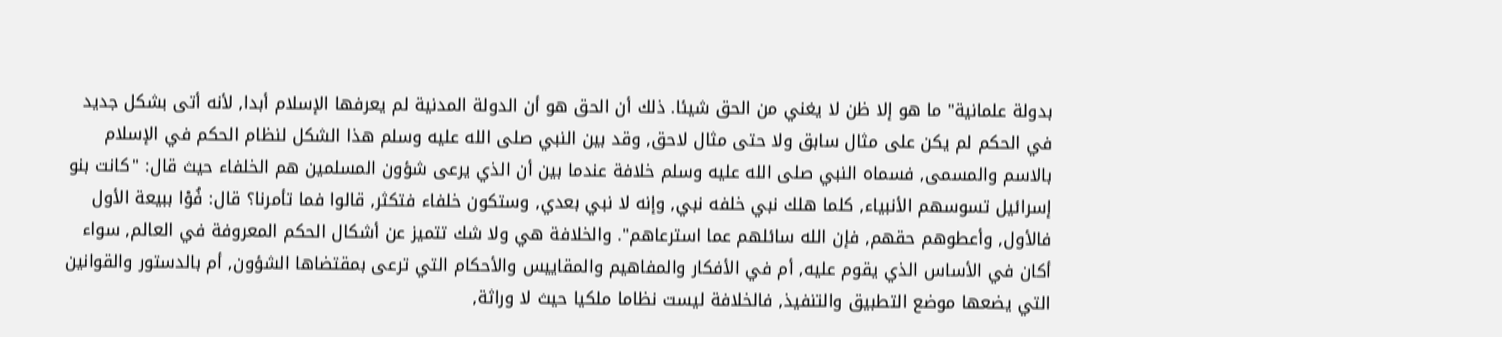بدولة علمانية" ما هو إلا ظن لا يغني من الحق شيئا. ذلك أن الحق هو أن الدولة المدنية لم يعرفها الإسلام أبدا, لأنه أتى بشكل جديد في الحكم لم يكن على مثال سابق ولا حتى مثال لاحق, وقد بين النبي صلى الله عليه وسلم هذا الشكل لنظام الحكم في الإسلام بالاسم والمسمى, فسماه النبي صلى الله عليه وسلم خلافة عندما بين أن الذي يرعى شؤون المسلمين هم الخلفاء حيث قال: "كانت بنو إسرائيل تسوسهم الأنبياء, كلما هلك نبي خلفه نبي, وإنه لا نبي بعدي, وستكون خلفاء فتكثر, قالوا فما تأمرنا؟ قال: فُوْا ببيعة الأول فالأول, وأعطوهم حقهم, فإن الله سائلهم عما استرعاهم". والخلافة هي ولا شك تتميز عن أشكال الحكم المعروفة في العالم, سواء أكان في الأساس الذي يقوم عليه, أم في الأفكار والمفاهيم والمقاييس والأحكام التي ترعى بمقتضاها الشؤون, أم بالدستور والقوانين التي يضعها موضع التطبيق والتنفيذ, فالخلافة ليست نظاما ملكيا حيث لا وراثة,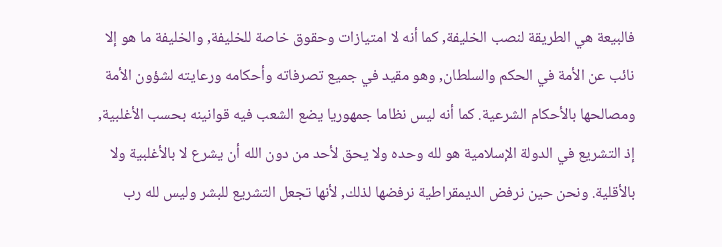فالبيعة هي الطريقة لنصب الخليفة, كما أنه لا امتيازات وحقوق خاصة للخليفة, والخليفة ما هو إلا نائب عن الأمة في الحكم والسلطان, وهو مقيد في جميع تصرفاته وأحكامه ورعايته لشؤون الأمة ومصالحها بالأحكام الشرعية. كما أنه ليس نظاما جمهوريا يضع الشعب فيه قوانينه بحسب الأغلبية, إذ التشريع في الدولة الإسلامية هو لله وحده ولا يحق لأحد من دون الله أن يشرع لا بالأغلبية ولا بالأقلية. ونحن حين نرفض الديمقراطية نرفضها لذلك, لأنها تجعل التشريع للبشر وليس لله رب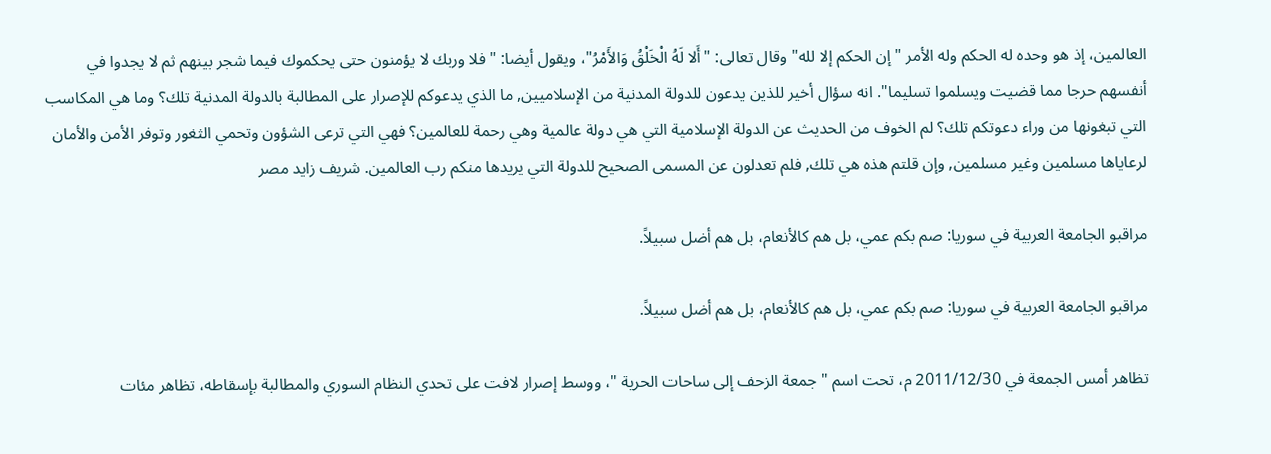العالمين، إذ هو وحده له الحكم وله الأمر "إن الحكم إلا لله" وقال تعالى: "أَلا لَهُ الْخَلْقُ وَالأَمْرُ"، ويقول أيضا: "فلا وربك لا يؤمنون حتى يحكموك فيما شجر بينهم ثم لا يجدوا في أنفسهم حرجا مما قضيت ويسلموا تسليما". انه سؤال أخير للذين يدعون للدولة المدنية من الإسلاميين, ما الذي يدعوكم للإصرار على المطالبة بالدولة المدنية تلك؟ وما هي المكاسب التي تبغونها من وراء دعوتكم تلك؟ لم الخوف من الحديث عن الدولة الإسلامية التي هي دولة عالمية وهي رحمة للعالمين؟ فهي التي ترعى الشؤون وتحمي الثغور وتوفر الأمن والأمان لرعاياها مسلمين وغير مسلمين, وإن قلتم هذه هي تلك, فلم تعدلون عن المسمى الصحيح للدولة التي يريدها منكم رب العالمين. شريف زايد مصر

مراقبو الجامعة العربية في سوريا: صم بكم عمي، بل هم كالأنعام، بل هم أضل سبيلاً.

مراقبو الجامعة العربية في سوريا: صم بكم عمي، بل هم كالأنعام، بل هم أضل سبيلاً.

تظاهر أمس الجمعة في 2011/12/30 م، تحت اسم " جمعة الزحف إلى ساحات الحرية "، ووسط إصرار لافت على تحدي النظام السوري والمطالبة بإسقاطه، تظاهر مئات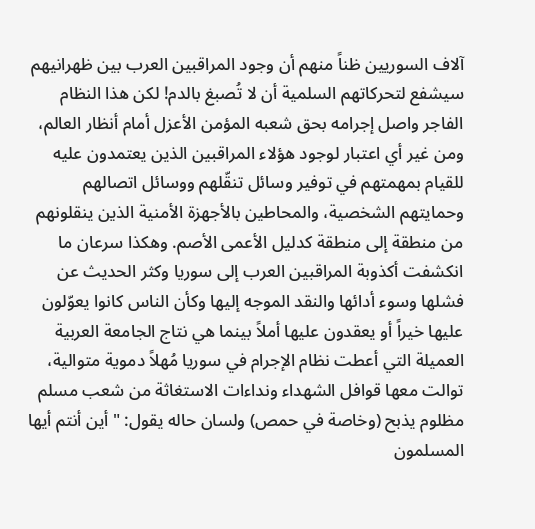آلاف السوريين ظناً منهم أن وجود المراقبين العرب بين ظهرانيهم سيشفع لتحركاتهم السلمية أن لا تُصبغ بالدم! لكن هذا النظام الفاجر واصل إجرامه بحق شعبه المؤمن الأعزل أمام أنظار العالم، ومن غير أي اعتبار لوجود هؤلاء المراقبين الذين يعتمدون عليه للقيام بمهمتهم في توفير وسائل تنقّلهم ووسائل اتصالهم وحمايتهم الشخصية، والمحاطين بالأجهزة الأمنية الذين ينقلونهم من منطقة إلى منطقة كدليل الأعمى الأصم. وهكذا سرعان ما انكشفت أكذوبة المراقبين العرب إلى سوريا وكثر الحديث عن فشلها وسوء أدائها والنقد الموجه إليها وكأن الناس كانوا يعوّلون عليها خيراً أو يعقدون عليها أملاً بينما هي نتاج الجامعة العربية العميلة التي أعطت نظام الإجرام في سوريا مُهلاً دموية متوالية، توالت معها قوافل الشهداء ونداءات الاستغاثة من شعب مسلم مظلوم يذبح (وخاصة في حمص) ولسان حاله يقول: " أين أنتم أيها المسلمون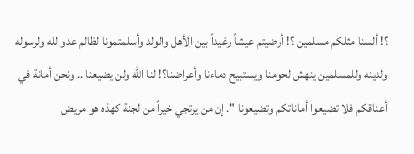؟! ألسنا مثلكم مسلمين ؟! أرضيتم عيشاً رغيداً بين الأهل والولد وأسلمتمونا لظالم عدو لله ولرسوله ولدينه وللمسلمين ينهش لحومنا ويستبيح دماءنا وأعراضنا؟! لنا الله ولن يضيعنا .. ونحن أمانة في أعناقكم فلا تضيعوا أماناتكم وتضيعونا ". إن من يرتجي خيراً من لجنة كهذه هو مريض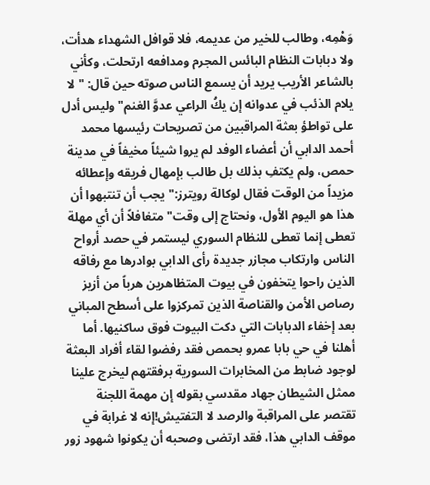وَهْمِه، وطالب للخير من عديمه، فلا قوافل الشهداء هدأت، ولا دبابات النظام البائس المجرم ومدافعه ارتحلت، وكأني بالشاعر الأريب يريد أن يسمع الناس صوته حين قال: "لا يلام الذئب في عدوانه إن يكُ الراعي عدوَّ الغنم" وليس أدل على تواطؤ بعثة المراقبين من تصريحات رئيسها محمد أحمد الدابي أن أعضاء الوفد لم يروا شيئاً مخيفاً في مدينة حمص، ولم يكتفِ بذلك بل طالب بإمهال فريقه وإعطائه مزيداً من الوقت فقال لوكالة رويترز:" يجب أن تنتبهوا أن هذا هو اليوم الأول، ونحتاج إلى وقت" متغافلاً أن أي مهلة تعطى إنما تعطى للنظام السوري ليستمر في حصد أرواح الناس وارتكاب مجازر جديدة رأى الدابي بوادرها مع رفاقه الذين راحوا يتخفون في بيوت المتظاهرين هرباً من أزيز رصاص الأمن والقناصة الذين تمركزوا على أسطح المباني بعد إخفاء الدبابات التي دكت البيوت فوق ساكنيها. أما أهلنا في حي بابا عمرو بحمص فقد رفضوا لقاء أفراد البعثة لوجود ضابط من المخابرات السورية برفقتهم ليخرج علينا ممثل الشيطان جهاد مقدسي بقوله إن مهمة اللجنة تقتصر على المراقبة والرصد لا التفتيش!إنه لا غرابة في موقف الدابي هذا، فقد ارتضى وصحبه أن يكونوا شهود زور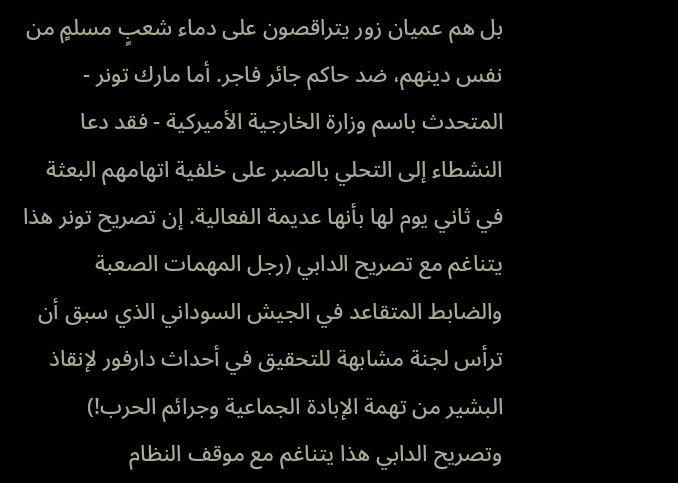بل هم عميان زور يتراقصون على دماء شعبٍ مسلمٍ من نفس دينهم، ضد حاكم جائر فاجر. أما مارك تونر - المتحدث باسم وزارة الخارجية الأميركية - فقد دعا النشطاء إلى التحلي بالصبر على خلفية اتهامهم البعثة في ثاني يوم لها بأنها عديمة الفعالية. إن تصريح تونر هذا يتناغم مع تصريح الدابي (رجل المهمات الصعبة والضابط المتقاعد في الجيش السوداني الذي سبق أن ترأس لجنة مشابهة للتحقيق في أحداث دارفور لإنقاذ البشير من تهمة الإبادة الجماعية وجرائم الحرب!) وتصريح الدابي هذا يتناغم مع موقف النظام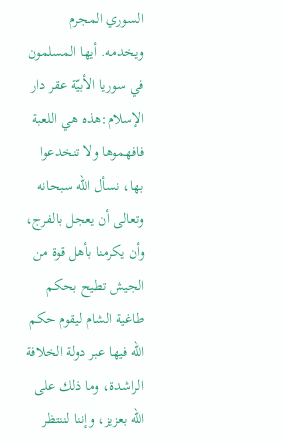السوري المجرم ويخدمه. أيها المسلمون في سوريا الأبيّة عقر دار الإسلام:هذه هي اللعبة فافهموها ولا تنخدعوا بها، نسأل الله سبحانه وتعالى أن يعجل بالفرج، وأن يكرمنا بأهل قوة من الجيش تطيح بحكم طاغية الشام ليقوم حكم الله فيها عبر دولة الخلافة الراشدة، وما ذلك على الله بعزيز، وإننا لننتظر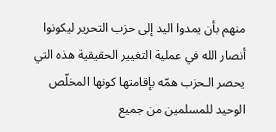منهم بأن يمدوا اليد إلى حزب التحرير ليكونوا أنصار الله في عملية التغيير الحقيقية هذه التي يحصر الـحزب همّه بإقامتها كونها المخلّص الوحيد للمسلمين من جميع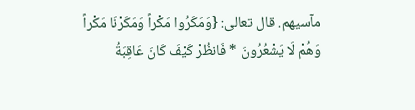مآسيهم. قال تعالى: {وَمَكَرُوا مَكْراً وَمَكَرْنَا مَكْراً وَهُمْ لَا يَشْعُرُونَ * فَانظُرْ كَيْفَ كَانَ عَاقِبَةُ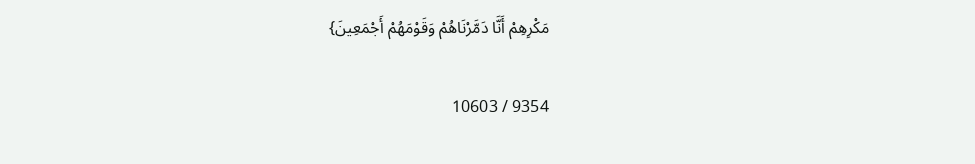مَكْرِهِمْ أَنَّا دَمَّرْنَاهُمْ وَقَوْمَهُمْ أَجْمَعِينَ}

9354 / 10603